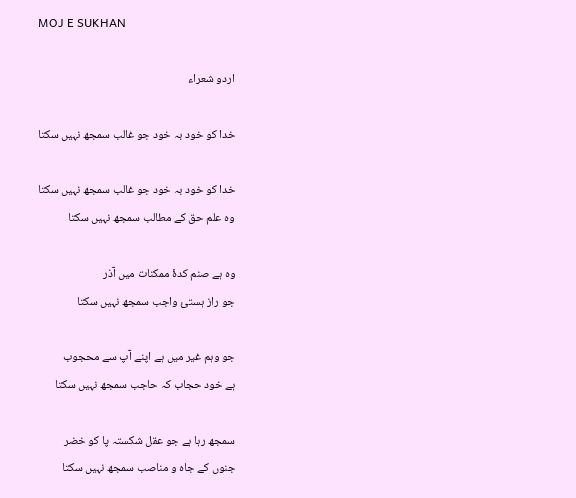MOJ E SUKHAN

اردو شعراء

خدا کو خود بہ خود جو غالب سمجھ نہیں سکتا

خدا کو خود بہ خود جو غالب سمجھ نہیں سکتا
وہ علم حق کے مطالب سمجھ نہیں سکتا

وہ ہے صنم کدۂ ممکنات میں آذر
جو راز ہستیٔ واجب سمجھ نہیں سکتا

جو وہم غیر میں ہے اپنے آپ سے محجوب
ہے خود حجاب کہ حاجب سمجھ نہیں سکتا

سمجھ رہا ہے جو عقل شکستہ پا کو خضر
جنوں کے جاہ و مناصب سمجھ نہیں سکتا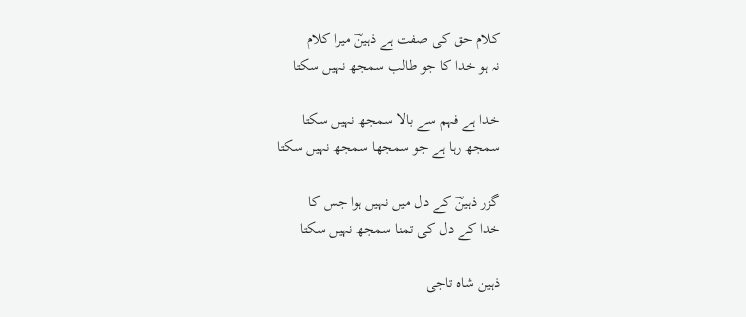کلام حق کی صفت ہے ذہینؔ میرا کلام
نہ ہو خدا کا جو طالب سمجھ نہیں سکتا

خدا ہے فہم سے بالا سمجھ نہیں سکتا
سمجھ رہا ہے جو سمجھا سمجھ نہیں سکتا

گزر ذہینؔ کے دل میں نہیں ہوا جس کا
خدا کے دل کی تمنا سمجھ نہیں سکتا

ذہین شاہ تاجی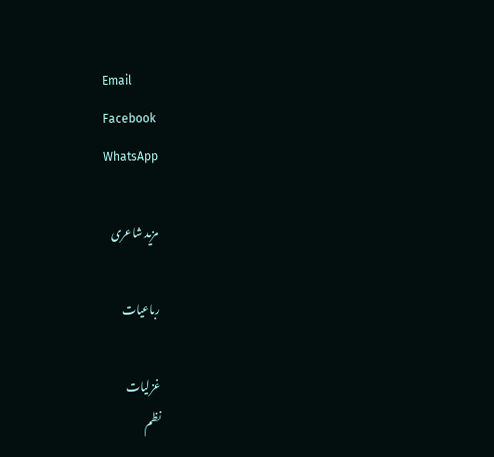Email
Facebook
WhatsApp

مزید شاعری

رباعیات

غزلیات
نظم